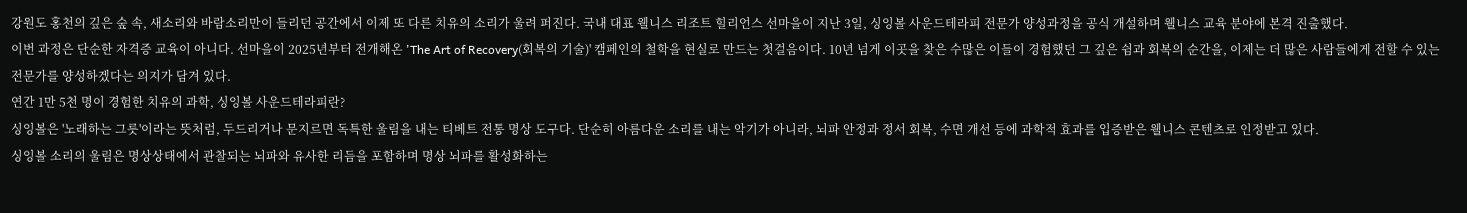강원도 홍천의 깊은 숲 속, 새소리와 바람소리만이 들리던 공간에서 이제 또 다른 치유의 소리가 울려 퍼진다. 국내 대표 웰니스 리조트 힐리언스 선마을이 지난 3일, 싱잉볼 사운드테라피 전문가 양성과정을 공식 개설하며 웰니스 교육 분야에 본격 진출했다.
이번 과정은 단순한 자격증 교육이 아니다. 선마을이 2025년부터 전개해온 'The Art of Recovery(회복의 기술)' 캠페인의 철학을 현실로 만드는 첫걸음이다. 10년 넘게 이곳을 찾은 수많은 이들이 경험했던 그 깊은 쉼과 회복의 순간을, 이제는 더 많은 사람들에게 전할 수 있는 전문가를 양성하겠다는 의지가 담겨 있다.
연간 1만 5천 명이 경험한 치유의 과학, 싱잉볼 사운드테라피란?
싱잉볼은 '노래하는 그릇'이라는 뜻처럼, 두드리거나 문지르면 독특한 울림을 내는 티베트 전통 명상 도구다. 단순히 아름다운 소리를 내는 악기가 아니라, 뇌파 안정과 정서 회복, 수면 개선 등에 과학적 효과를 입증받은 웰니스 콘텐츠로 인정받고 있다.
싱잉볼 소리의 울림은 명상상태에서 관찰되는 뇌파와 유사한 리듬을 포함하며 명상 뇌파를 활성화하는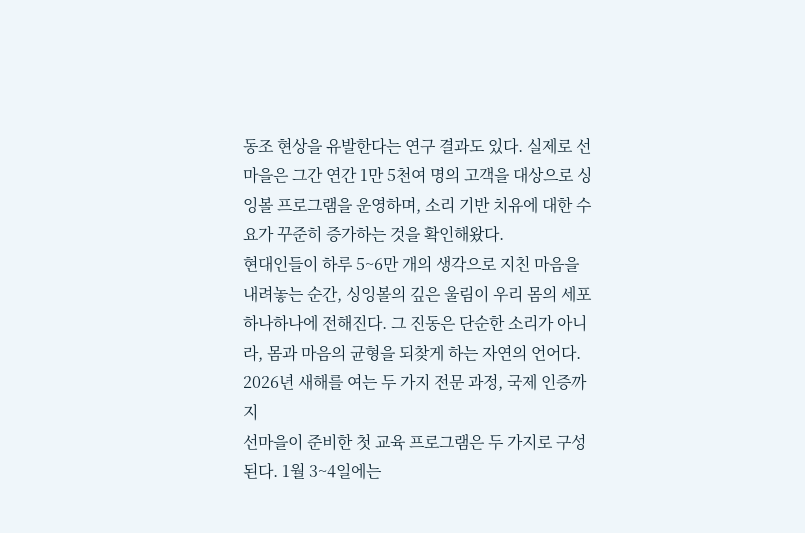동조 현상을 유발한다는 연구 결과도 있다. 실제로 선마을은 그간 연간 1만 5천여 명의 고객을 대상으로 싱잉볼 프로그램을 운영하며, 소리 기반 치유에 대한 수요가 꾸준히 증가하는 것을 확인해왔다.
현대인들이 하루 5~6만 개의 생각으로 지친 마음을 내려놓는 순간, 싱잉볼의 깊은 울림이 우리 몸의 세포 하나하나에 전해진다. 그 진동은 단순한 소리가 아니라, 몸과 마음의 균형을 되찾게 하는 자연의 언어다.
2026년 새해를 여는 두 가지 전문 과정, 국제 인증까지
선마을이 준비한 첫 교육 프로그램은 두 가지로 구성된다. 1월 3~4일에는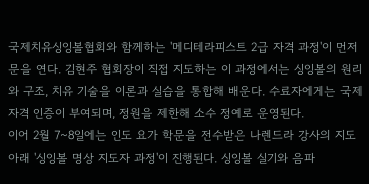국제치유싱잉볼협회와 함께하는 '메디테라피스트 2급 자격 과정'이 먼저 문을 연다. 김현주 협회장이 직접 지도하는 이 과정에서는 싱잉볼의 원리와 구조, 치유 기술을 이론과 실습을 통합해 배운다. 수료자에게는 국제 자격 인증이 부여되며, 정원을 제한해 소수 정예로 운영된다.
이어 2월 7~8일에는 인도 요가 학문을 전수받은 나렌드라 강사의 지도 아래 '싱잉볼 명상 지도자 과정'이 진행된다. 싱잉볼 실기와 음파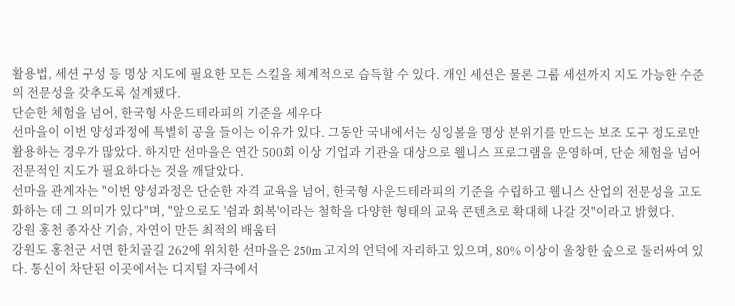활용법, 세션 구성 등 명상 지도에 필요한 모든 스킬을 체계적으로 습득할 수 있다. 개인 세션은 물론 그룹 세션까지 지도 가능한 수준의 전문성을 갖추도록 설계됐다.
단순한 체험을 넘어, 한국형 사운드테라피의 기준을 세우다
선마을이 이번 양성과정에 특별히 공을 들이는 이유가 있다. 그동안 국내에서는 싱잉볼을 명상 분위기를 만드는 보조 도구 정도로만 활용하는 경우가 많았다. 하지만 선마을은 연간 500회 이상 기업과 기관을 대상으로 웰니스 프로그램을 운영하며, 단순 체험을 넘어 전문적인 지도가 필요하다는 것을 깨달았다.
선마을 관계자는 "이번 양성과정은 단순한 자격 교육을 넘어, 한국형 사운드테라피의 기준을 수립하고 웰니스 산업의 전문성을 고도화하는 데 그 의미가 있다"며, "앞으로도 '쉼과 회복'이라는 철학을 다양한 형태의 교육 콘텐츠로 확대해 나갈 것"이라고 밝혔다.
강원 홍천 종자산 기슭, 자연이 만든 최적의 배움터
강원도 홍천군 서면 한치골길 262에 위치한 선마을은 250m 고지의 언덕에 자리하고 있으며, 80% 이상이 울창한 숲으로 둘러싸여 있다. 통신이 차단된 이곳에서는 디지털 자극에서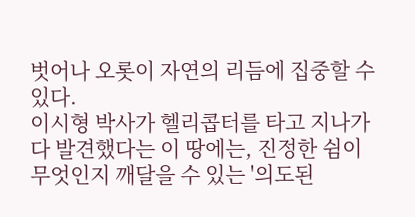벗어나 오롯이 자연의 리듬에 집중할 수 있다.
이시형 박사가 헬리콥터를 타고 지나가다 발견했다는 이 땅에는, 진정한 쉼이 무엇인지 깨달을 수 있는 '의도된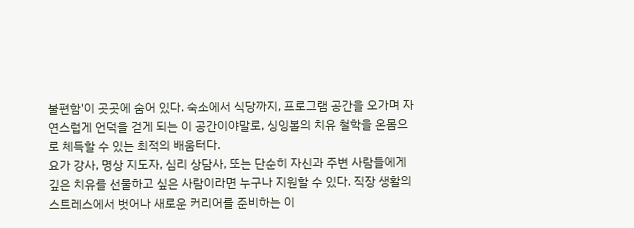불편함'이 곳곳에 숨어 있다. 숙소에서 식당까지, 프로그램 공간을 오가며 자연스럽게 언덕을 걷게 되는 이 공간이야말로, 싱잉볼의 치유 철학을 온몸으로 체득할 수 있는 최적의 배움터다.
요가 강사, 명상 지도자, 심리 상담사, 또는 단순히 자신과 주변 사람들에게 깊은 치유를 선물하고 싶은 사람이라면 누구나 지원할 수 있다. 직장 생활의 스트레스에서 벗어나 새로운 커리어를 준비하는 이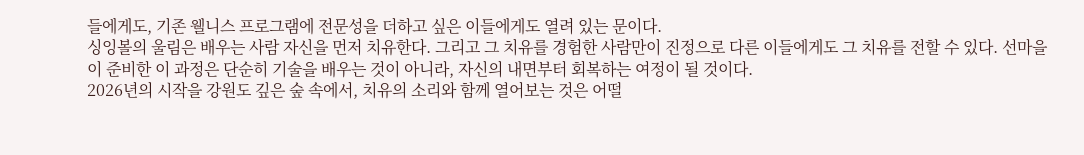들에게도, 기존 웰니스 프로그램에 전문성을 더하고 싶은 이들에게도 열려 있는 문이다.
싱잉볼의 울림은 배우는 사람 자신을 먼저 치유한다. 그리고 그 치유를 경험한 사람만이 진정으로 다른 이들에게도 그 치유를 전할 수 있다. 선마을이 준비한 이 과정은 단순히 기술을 배우는 것이 아니라, 자신의 내면부터 회복하는 여정이 될 것이다.
2026년의 시작을 강원도 깊은 숲 속에서, 치유의 소리와 함께 열어보는 것은 어떨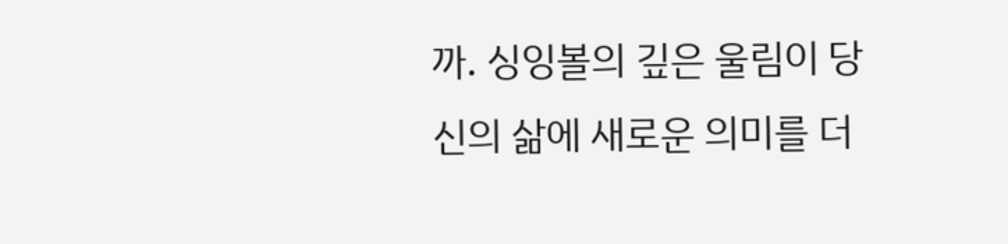까. 싱잉볼의 깊은 울림이 당신의 삶에 새로운 의미를 더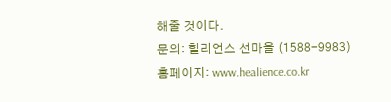해줄 것이다.
문의: 힐리언스 선마을 (1588-9983)
홈페이지: www.healience.co.kr